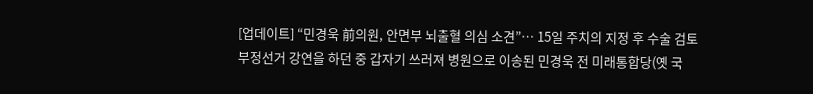[업데이트] “민경욱 前의원, 안면부 뇌출혈 의심 소견”… 15일 주치의 지정 후 수술 검토
부정선거 강연을 하던 중 갑자기 쓰러져 병원으로 이송된 민경욱 전 미래통합당(옛 국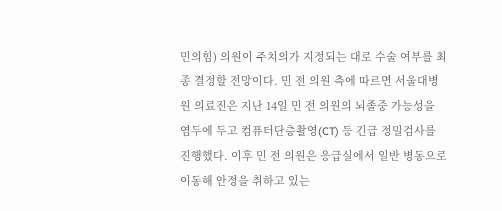민의힘) 의원이 주치의가 지정되는 대로 수술 여부를 최종 결정할 전망이다. 민 전 의원 측에 따르면 서울대병원 의료진은 지난 14일 민 전 의원의 뇌졸중 가능성을 염두에 두고 컴퓨터단층촬영(CT) 등 긴급 정밀검사를 진행했다. 이후 민 전 의원은 응급실에서 일반 병동으로 이동해 안정을 취하고 있는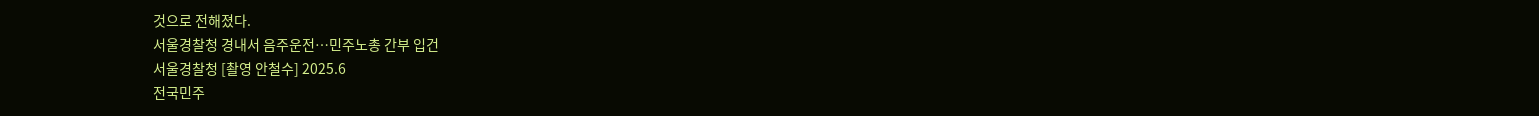것으로 전해졌다.
서울경찰청 경내서 음주운전…민주노총 간부 입건
서울경찰청 [촬영 안철수] 2025.6
전국민주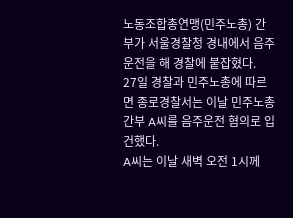노동조합총연맹(민주노총) 간부가 서울경찰청 경내에서 음주운전을 해 경찰에 붙잡혔다.
27일 경찰과 민주노총에 따르면 종로경찰서는 이날 민주노총 간부 A씨를 음주운전 혐의로 입건했다.
A씨는 이날 새벽 오전 1시께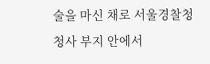술을 마신 채로 서울경찰청 청사 부지 안에서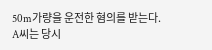50m가량을 운전한 혐의를 받는다.
A씨는 당시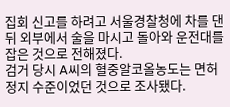집회 신고를 하려고 서울경찰청에 차를 댄 뒤 외부에서 술을 마시고 돌아와 운전대를 잡은 것으로 전해졌다.
검거 당시 A씨의 혈중알코올농도는 면허정지 수준이었던 것으로 조사됐다.